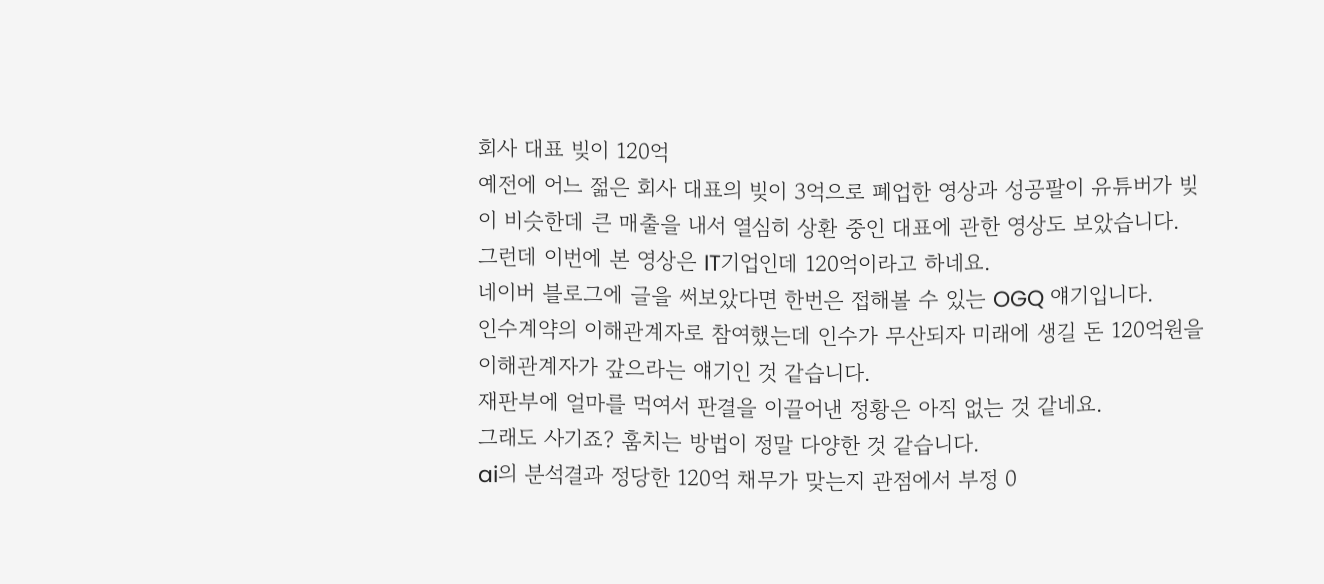회사 대표 빚이 120억
예전에 어느 젊은 회사 대표의 빚이 3억으로 폐업한 영상과 성공팔이 유튜버가 빚이 비슷한데 큰 매출을 내서 열심히 상환 중인 대표에 관한 영상도 보았습니다.
그런데 이번에 본 영상은 IT기업인데 120억이라고 하네요.
네이버 블로그에 글을 써보았다면 한번은 접해볼 수 있는 OGQ 얘기입니다.
인수계약의 이해관계자로 참여했는데 인수가 무산되자 미래에 생길 돈 120억원을 이해관계자가 갚으라는 얘기인 것 같습니다.
재판부에 얼마를 먹여서 판결을 이끌어낸 정황은 아직 없는 것 같네요.
그래도 사기죠? 훔치는 방법이 정말 다양한 것 같습니다.
ai의 분석결과 정당한 120억 채무가 맞는지 관점에서 부정 0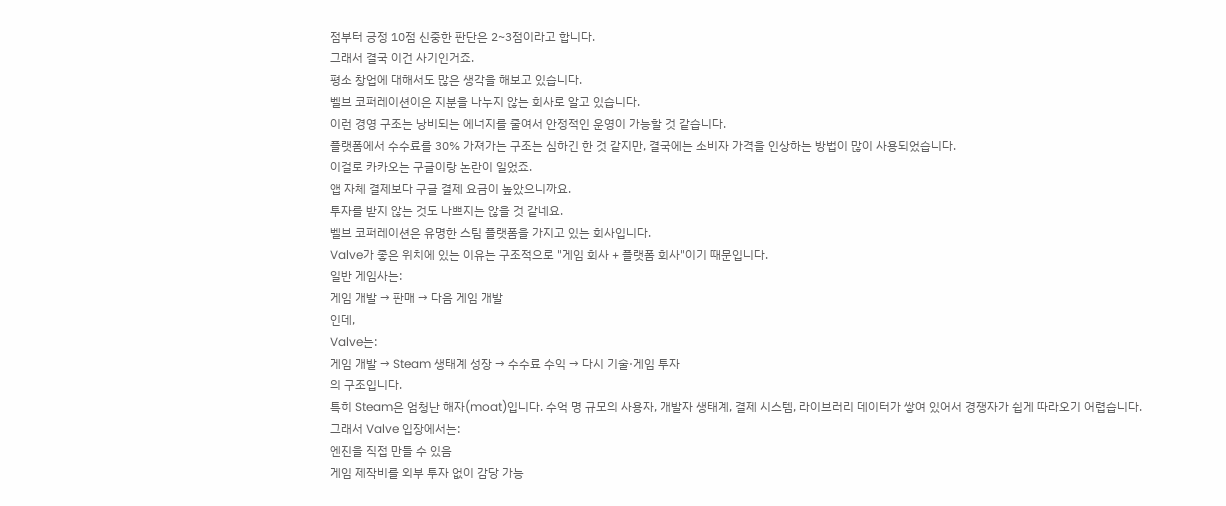점부터 긍정 10점 신중한 판단은 2~3점이라고 합니다.
그래서 결국 이건 사기인거죠.
평소 창업에 대해서도 많은 생각을 해보고 있습니다.
벨브 코퍼레이션이은 지분을 나누지 않는 회사로 알고 있습니다.
이런 경영 구조는 낭비되는 에너지를 줄여서 안정적인 운영이 가능할 것 같습니다.
플랫폼에서 수수료를 30% 가져가는 구조는 심하긴 한 것 같지만, 결국에는 소비자 가격을 인상하는 방법이 많이 사용되었습니다.
이걸로 카카오는 구글이랑 논란이 일었죠.
앱 자체 결제보다 구글 결제 요금이 높았으니까요.
투자를 받지 않는 것도 나쁘지는 않을 것 같네요.
벨브 코퍼레이션은 유명한 스팀 플랫폼을 가지고 있는 회사입니다.
Valve가 좋은 위치에 있는 이유는 구조적으로 "게임 회사 + 플랫폼 회사"이기 때문입니다.
일반 게임사는:
게임 개발 → 판매 → 다음 게임 개발
인데,
Valve는:
게임 개발 → Steam 생태계 성장 → 수수료 수익 → 다시 기술·게임 투자
의 구조입니다.
특히 Steam은 엄청난 해자(moat)입니다. 수억 명 규모의 사용자, 개발자 생태계, 결제 시스템, 라이브러리 데이터가 쌓여 있어서 경쟁자가 쉽게 따라오기 어렵습니다.
그래서 Valve 입장에서는:
엔진을 직접 만들 수 있음
게임 제작비를 외부 투자 없이 감당 가능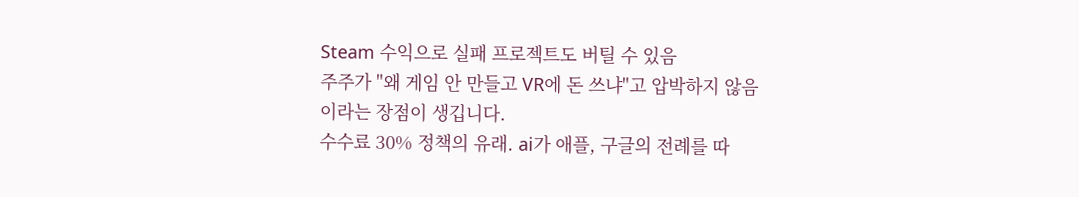Steam 수익으로 실패 프로젝트도 버틸 수 있음
주주가 "왜 게임 안 만들고 VR에 돈 쓰냐"고 압박하지 않음
이라는 장점이 생깁니다.
수수료 30% 정책의 유래. ai가 애플, 구글의 전례를 따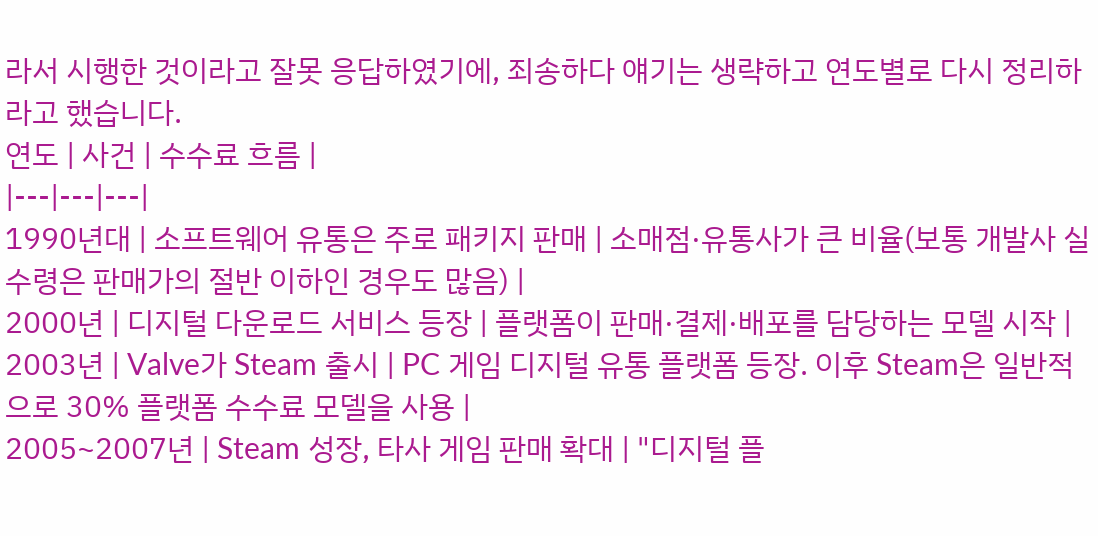라서 시행한 것이라고 잘못 응답하였기에, 죄송하다 얘기는 생략하고 연도별로 다시 정리하라고 했습니다.
연도 | 사건 | 수수료 흐름 |
|---|---|---|
1990년대 | 소프트웨어 유통은 주로 패키지 판매 | 소매점·유통사가 큰 비율(보통 개발사 실수령은 판매가의 절반 이하인 경우도 많음) |
2000년 | 디지털 다운로드 서비스 등장 | 플랫폼이 판매·결제·배포를 담당하는 모델 시작 |
2003년 | Valve가 Steam 출시 | PC 게임 디지털 유통 플랫폼 등장. 이후 Steam은 일반적으로 30% 플랫폼 수수료 모델을 사용 |
2005~2007년 | Steam 성장, 타사 게임 판매 확대 | "디지털 플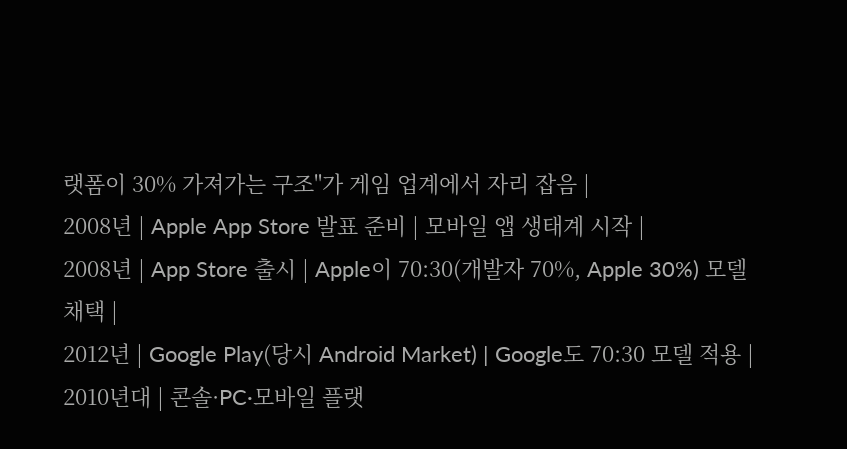랫폼이 30% 가져가는 구조"가 게임 업계에서 자리 잡음 |
2008년 | Apple App Store 발표 준비 | 모바일 앱 생태계 시작 |
2008년 | App Store 출시 | Apple이 70:30(개발자 70%, Apple 30%) 모델 채택 |
2012년 | Google Play(당시 Android Market) | Google도 70:30 모델 적용 |
2010년대 | 콘솔·PC·모바일 플랫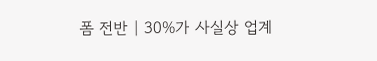폼 전반 | 30%가 사실상 업계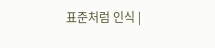표준처럼 인식 |